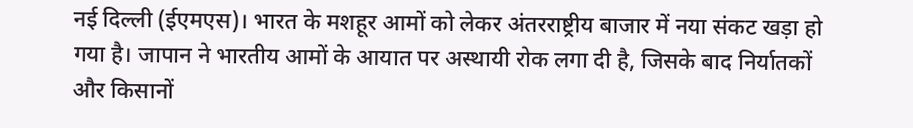नई दिल्ली (ईएमएस)। भारत के मशहूर आमों को लेकर अंतरराष्ट्रीय बाजार में नया संकट खड़ा हो गया है। जापान ने भारतीय आमों के आयात पर अस्थायी रोक लगा दी है, जिसके बाद निर्यातकों और किसानों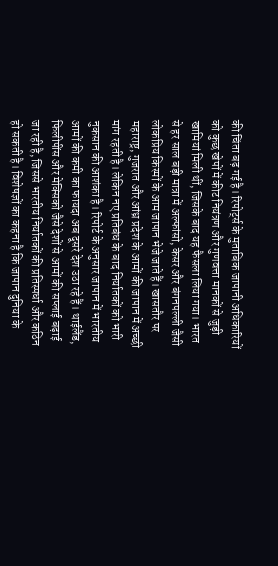की चिंता बढ़ गई है। रिपोर्ट्स के मुताबिक जापानी अधिकारियों को कुछ खेपों में कीट नियंत्रण और गुणवत्ता मानकों से जुड़ी खामियां मिली थीं, जिसके बाद यह फैसला लिया गया। भारत से हर साल बड़ी मात्रा में अल्फांसो, केसर और बंगनपल्ली जैसी लोकप्रिय किस्मों के आम जापान भेजे जाते हैं। खासतौर पर महाराष्ट्र, गुजरात और आंध्र प्रदेश के आमों की जापान में अच्छी मांग रहती है। लेकिन नए प्रतिबंध के बाद निर्यातकों को भारी नुकसान की आशंका है। रिपोर्ट के अनुसार जापान में भारतीय आमों की कमी का फायदा अब दूसरे देश उठा रहे हैं। थाईलैंड, फिलीपींस और मेक्सिको जैसे देशों से आमों की सप्लाई बढ़ाई जा रही है, जिससे भारतीय निर्यातकों की प्रतिस्पर्धा और कठिन हो सकती है। विशेषज्ञों का कहना है कि जापान दुनिया के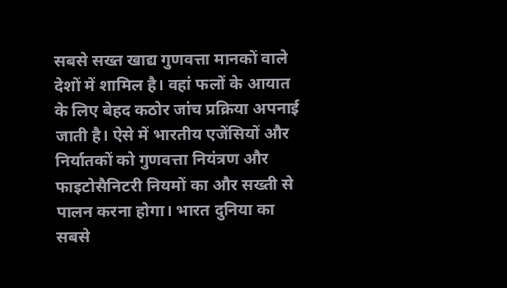सबसे सख्त खाद्य गुणवत्ता मानकों वाले देशों में शामिल है। वहां फलों के आयात के लिए बेहद कठोर जांच प्रक्रिया अपनाई जाती है। ऐसे में भारतीय एजेंसियों और निर्यातकों को गुणवत्ता नियंत्रण और फाइटोसैनिटरी नियमों का और सख्ती से पालन करना होगा। भारत दुनिया का सबसे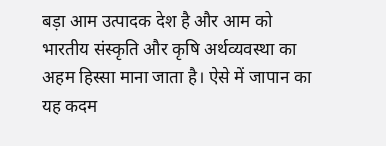बड़ा आम उत्पादक देश है और आम को भारतीय संस्कृति और कृषि अर्थव्यवस्था का अहम हिस्सा माना जाता है। ऐसे में जापान का यह कदम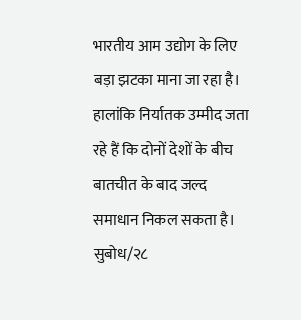भारतीय आम उद्योग के लिए बड़ा झटका माना जा रहा है। हालांकि निर्यातक उम्मीद जता रहे हैं कि दोनों देशों के बीच बातचीत के बाद जल्द समाधान निकल सकता है। सुबोध/२८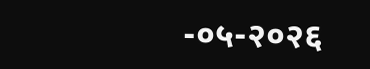-०५-२०२६